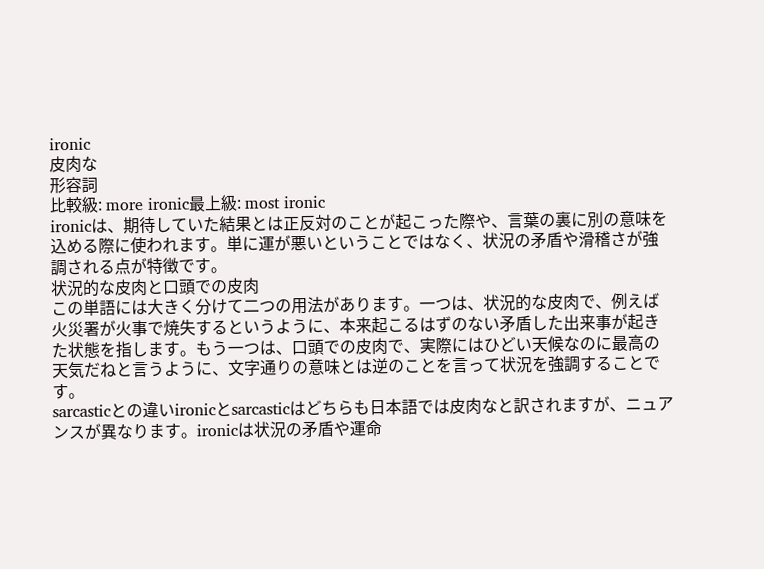ironic
皮肉な
形容詞
比較級: more ironic最上級: most ironic
ironicは、期待していた結果とは正反対のことが起こった際や、言葉の裏に別の意味を込める際に使われます。単に運が悪いということではなく、状況の矛盾や滑稽さが強調される点が特徴です。
状況的な皮肉と口頭での皮肉
この単語には大きく分けて二つの用法があります。一つは、状況的な皮肉で、例えば火災署が火事で焼失するというように、本来起こるはずのない矛盾した出来事が起きた状態を指します。もう一つは、口頭での皮肉で、実際にはひどい天候なのに最高の天気だねと言うように、文字通りの意味とは逆のことを言って状況を強調することです。
sarcasticとの違いironicとsarcasticはどちらも日本語では皮肉なと訳されますが、ニュアンスが異なります。ironicは状況の矛盾や運命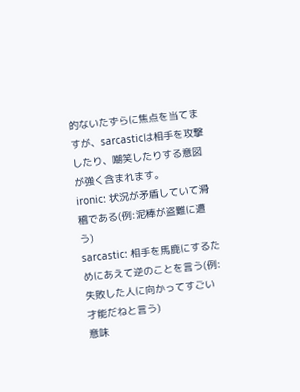的ないたずらに焦点を当てますが、sarcasticは相手を攻撃したり、嘲笑したりする意図が強く含まれます。
ironic: 状況が矛盾していて滑稽である(例:泥棒が盗難に遭う)
sarcastic: 相手を馬鹿にするためにあえて逆のことを言う(例:失敗した人に向かってすごい才能だねと言う)
意味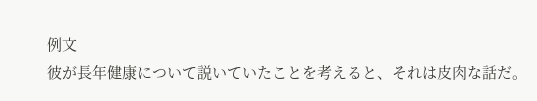例文
彼が長年健康について説いていたことを考えると、それは皮肉な話だ。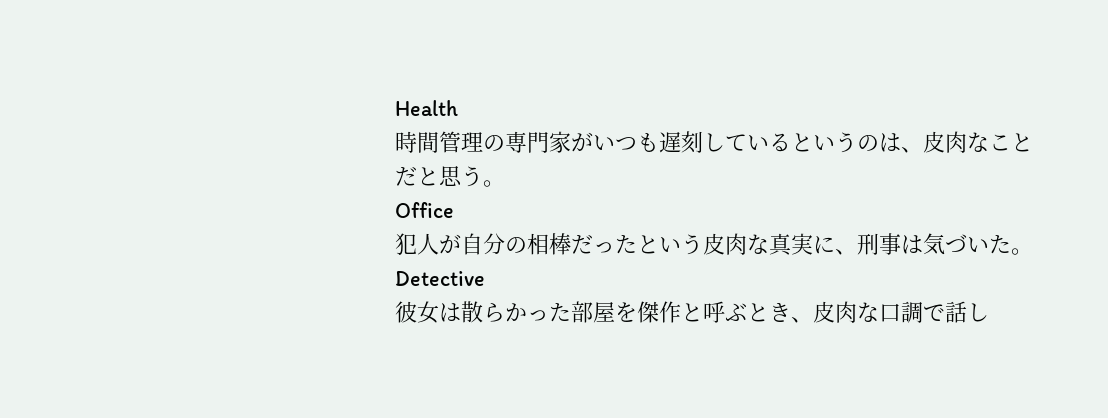Health
時間管理の専門家がいつも遅刻しているというのは、皮肉なことだと思う。
Office
犯人が自分の相棒だったという皮肉な真実に、刑事は気づいた。
Detective
彼女は散らかった部屋を傑作と呼ぶとき、皮肉な口調で話し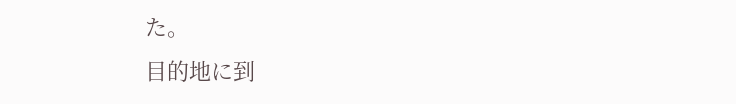た。
目的地に到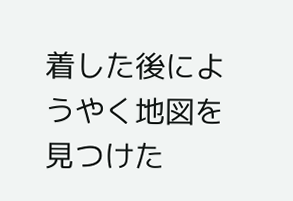着した後にようやく地図を見つけた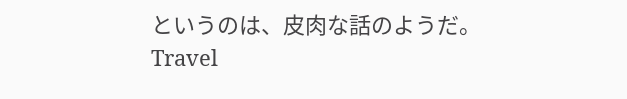というのは、皮肉な話のようだ。
Travel